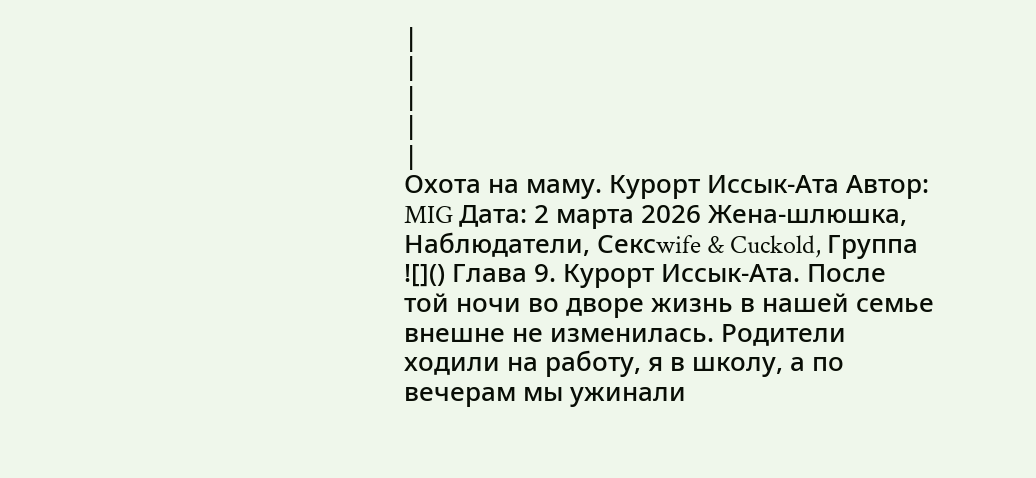|
|
|
|
|
Охота на маму. Курорт Иссык-Ата Автор: MIG Дата: 2 марта 2026 Жена-шлюшка, Наблюдатели, Сексwife & Cuckold, Группа
![]() Глава 9. Курорт Иссык-Ата. После той ночи во дворе жизнь в нашей семье внешне не изменилась. Родители ходили на работу, я в школу, а по вечерам мы ужинали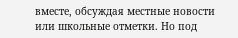вместе, обсуждая местные новости или школьные отметки. Но под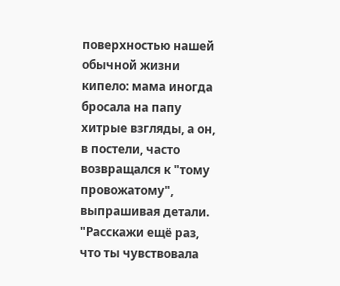поверхностью нашей обычной жизни кипело: мама иногда бросала на папу хитрые взгляды, а он, в постели, часто возвращался к "тому провожатому", выпрашивая детали. "Расскажи ещё раз, что ты чувствовала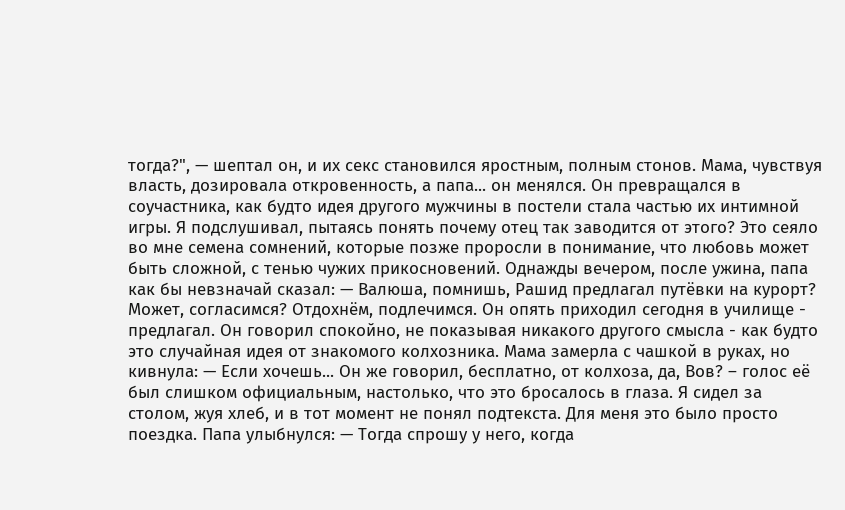тогда?", — шептал он, и их секс становился яростным, полным стонов. Мама, чувствуя власть, дозировала откровенность, а папа... он менялся. Он превращался в соучастника, как будто идея другого мужчины в постели стала частью их интимной игры. Я подслушивал, пытаясь понять почему отец так заводится от этого? Это сеяло во мне семена сомнений, которые позже проросли в понимание, что любовь может быть сложной, с тенью чужих прикосновений. Однажды вечером, после ужина, папа как бы невзначай сказал: — Валюша, помнишь, Рашид предлагал путёвки на курорт? Может, согласимся? Отдохнём, подлечимся. Он опять приходил сегодня в училище - предлагал. Он говорил спокойно, не показывая никакого другого смысла - как будто это случайная идея от знакомого колхозника. Мама замерла с чашкой в руках, но кивнула: — Если хочешь... Он же говорил, бесплатно, от колхоза, да, Вов? – голос её был слишком официальным, настолько, что это бросалось в глаза. Я сидел за столом, жуя хлеб, и в тот момент не понял подтекста. Для меня это было просто поездка. Папа улыбнулся: — Тогда спрошу у него, когда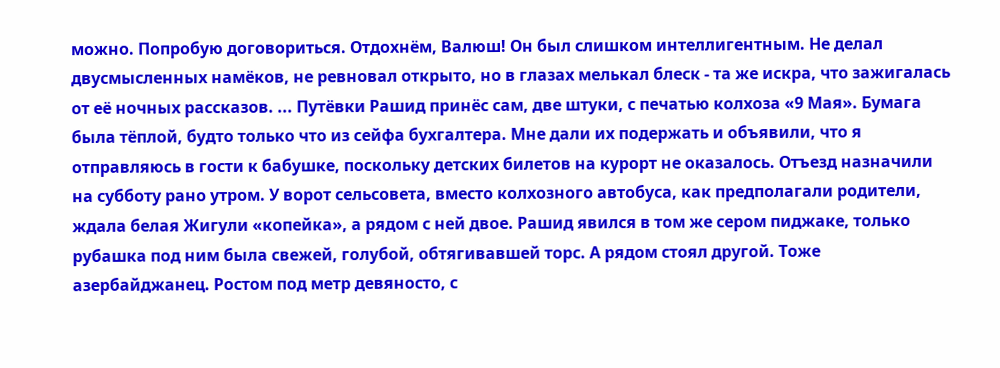можно. Попробую договориться. Отдохнём, Валюш! Он был слишком интеллигентным. Не делал двусмысленных намёков, не ревновал открыто, но в глазах мелькал блеск - та же искра, что зажигалась от её ночных рассказов. ... Путёвки Рашид принёс сам, две штуки, с печатью колхоза «9 Мая». Бумага была тёплой, будто только что из сейфа бухгалтера. Мне дали их подержать и объявили, что я отправляюсь в гости к бабушке, поскольку детских билетов на курорт не оказалось. Отъезд назначили на субботу рано утром. У ворот сельсовета, вместо колхозного автобуса, как предполагали родители, ждала белая Жигули «копейка», а рядом с ней двое. Рашид явился в том же сером пиджаке, только рубашка под ним была свежей, голубой, обтягивавшей торс. А рядом стоял другой. Тоже азербайджанец. Ростом под метр девяносто, с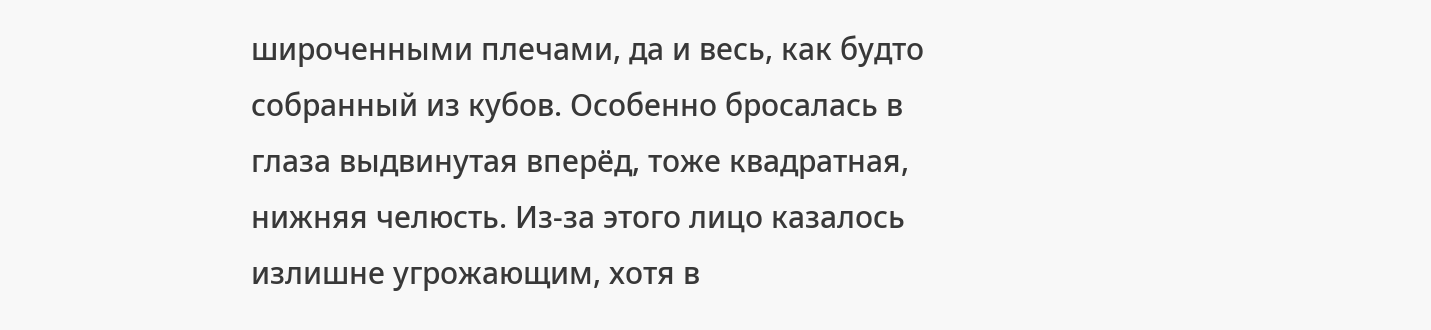широченными плечами, да и весь, как будто собранный из кубов. Особенно бросалась в глаза выдвинутая вперёд, тоже квадратная, нижняя челюсть. Из-за этого лицо казалось излишне угрожающим, хотя в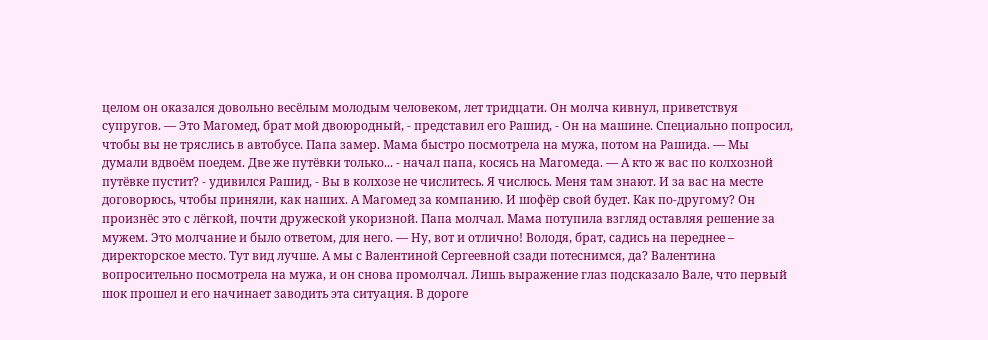целом он оказался довольно весёлым молодым человеком, лет тридцати. Он молча кивнул, приветствуя супругов. — Это Магомед, брат мой двоюродный, - представил его Рашид, - Он на машине. Специально попросил, чтобы вы не тряслись в автобусе. Папа замер. Мама быстро посмотрела на мужа, потом на Рашида. — Мы думали вдвоём поедем. Две же путёвки только... - начал папа, косясь на Магомеда. — А кто ж вас по колхозной путёвке пустит? - удивился Рашид, - Вы в колхозе не числитесь. Я числюсь. Меня там знают. И за вас на месте договорюсь, чтобы приняли, как наших. А Магомед за компанию. И шофёр свой будет. Как по-другому? Он произнёс это с лёгкой, почти дружеской укоризной. Папа молчал. Мама потупила взгляд оставляя решение за мужем. Это молчание и было ответом, для него. — Ну, вот и отлично! Володя, брат, садись на переднее – директорское место. Тут вид лучше. А мы с Валентиной Сергеевной сзади потеснимся, да? Валентина вопросительно посмотрела на мужа, и он снова промолчал. Лишь выражение глаз подсказало Вале, что первый шок прошел и его начинает заводить эта ситуация. В дороге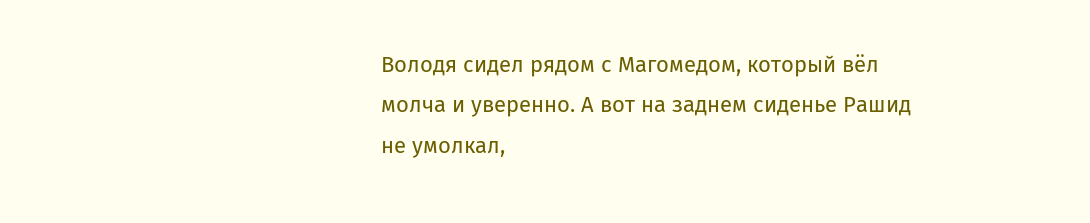Володя сидел рядом с Магомедом, который вёл молча и уверенно. А вот на заднем сиденье Рашид не умолкал,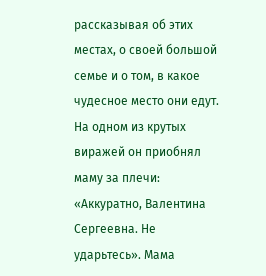рассказывая об этих местах, о своей большой семье и о том, в какое чудесное место они едут. На одном из крутых виражей он приобнял маму за плечи: «Аккуратно, Валентина Сергеевна. Не ударьтесь». Мама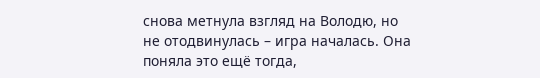снова метнула взгляд на Володю, но не отодвинулась – игра началась. Она поняла это ещё тогда,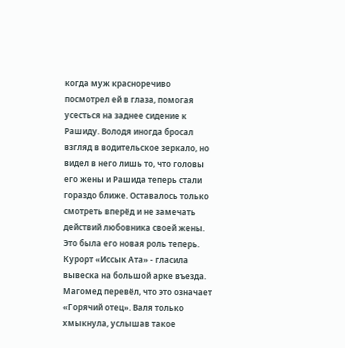когда муж красноречиво посмотрел ей в глаза, помогая усесться на заднее сидение к Рашиду. Володя иногда бросал взгляд в водительское зеркало, но видел в него лишь то, что головы его жены и Рашида теперь стали гораздо ближе. Оставалось только смотреть вперёд и не замечать действий любовника своей жены. Это была его новая роль теперь. Курорт «Иссык Ата» - гласила вывеска на большой арке въезда. Магомед перевёл, что это означает «Горячий отец». Валя только хмыкнула, услышав такое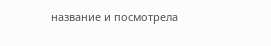название и посмотрела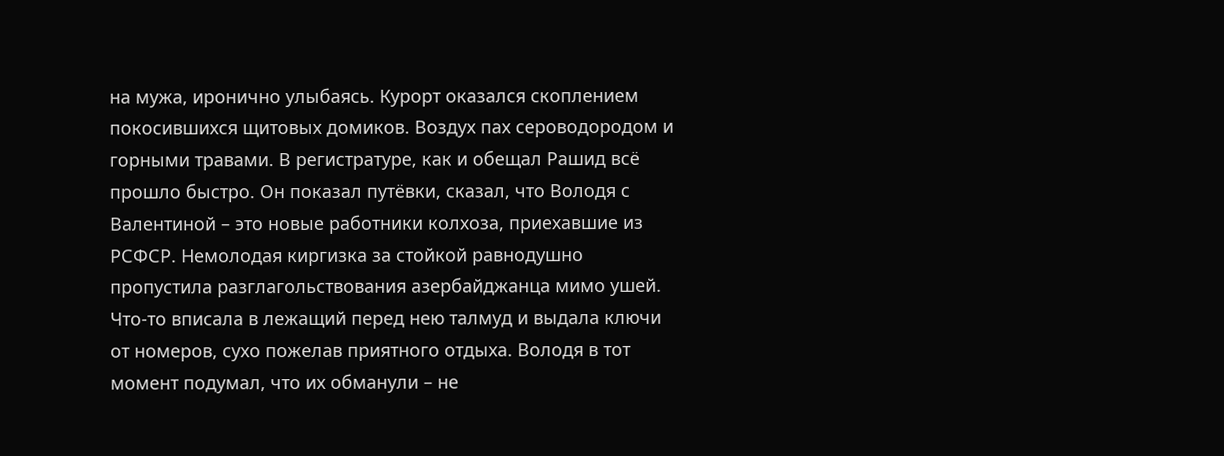на мужа, иронично улыбаясь. Курорт оказался скоплением покосившихся щитовых домиков. Воздух пах сероводородом и горными травами. В регистратуре, как и обещал Рашид всё прошло быстро. Он показал путёвки, сказал, что Володя с Валентиной – это новые работники колхоза, приехавшие из РСФСР. Немолодая киргизка за стойкой равнодушно пропустила разглагольствования азербайджанца мимо ушей. Что-то вписала в лежащий перед нею талмуд и выдала ключи от номеров, сухо пожелав приятного отдыха. Володя в тот момент подумал, что их обманули – не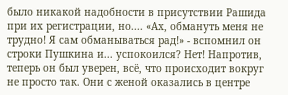было никакой надобности в присутствии Рашида при их регистрации, но.... «Ах, обмануть меня не трудно! Я сам обманываться рад!» - вспомнил он строки Пушкина и... успокоился? Нет! Напротив, теперь он был уверен, всё, что происходит вокруг не просто так. Они с женой оказались в центре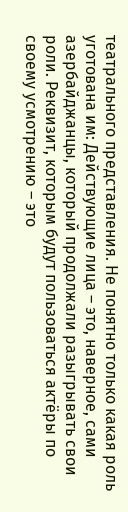театрального представления. Не понятно только какая роль уготована им: Действующие лица – это, наверное, сами азербайджанцы, который продолжали разыгрывать свои роли. Реквизит, которым будут пользоваться актёры по своему усмотрению – это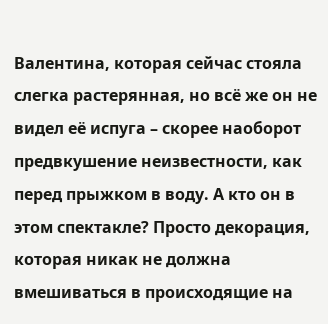Валентина, которая сейчас стояла слегка растерянная, но всё же он не видел её испуга – скорее наоборот предвкушение неизвестности, как перед прыжком в воду. А кто он в этом спектакле? Просто декорация, которая никак не должна вмешиваться в происходящие на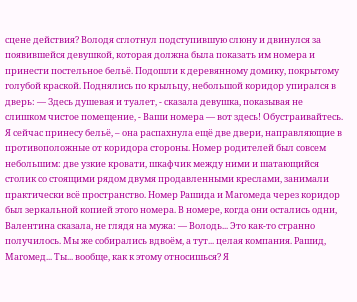сцене действия? Володя сглотнул подступившую слюну и двинулся за появившейся девушкой, которая должна была показать им номера и принести постельное бельё. Подошли к деревянному домику, покрытому голубой краской. Поднялись по крыльцу, небольшой коридор упирался в дверь: — Здесь душевая и туалет, - сказала девушка, показывая не слишком чистое помещение, - Ваши номера — вот здесь! Обустраивайтесь. Я сейчас принесу бельё, – она распахнула ещё две двери, направляющие в противоположные от коридора стороны. Номер родителей был совсем небольшим: две узкие кровати, шкафчик между ними и шатающийся столик со стоящими рядом двумя продавленными креслами, занимали практически всё пространство. Номер Рашида и Магомеда через коридор был зеркальной копией этого номера. В номере, когда они остались одни, Валентина сказала, не глядя на мужа: — Володь... Это как-то странно получилось. Мы же собирались вдвоём, а тут... целая компания. Рашид, Магомед... Ты... вообще, как к этому относишься? Я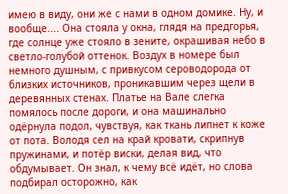имею в виду, они же с нами в одном домике. Ну, и вообще.... Она стояла у окна, глядя на предгорья, где солнце уже стояло в зените, окрашивая небо в светло-голубой оттенок. Воздух в номере был немного душным, с привкусом сероводорода от близких источников, проникавшим через щели в деревянных стенах. Платье на Вале слегка помялось после дороги, и она машинально одёрнула подол, чувствуя, как ткань липнет к коже от пота. Володя сел на край кровати, скрипнув пружинами, и потёр виски, делая вид, что обдумывает. Он знал, к чему всё идёт, но слова подбирал осторожно, как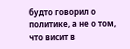будто говорил о политике, а не о том, что висит в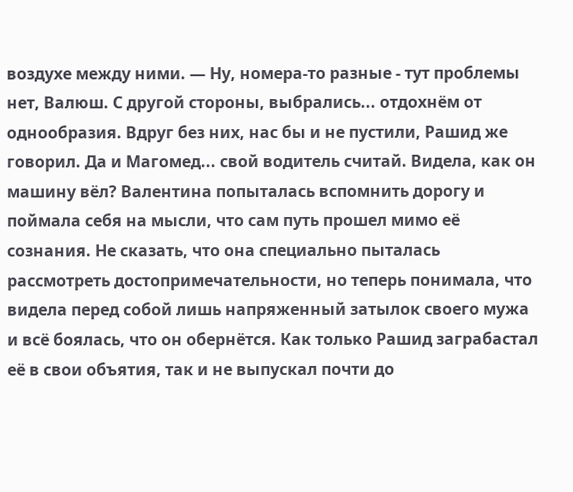воздухе между ними. — Ну, номера-то разные - тут проблемы нет, Валюш. С другой стороны, выбрались... отдохнём от однообразия. Вдруг без них, нас бы и не пустили, Рашид же говорил. Да и Магомед... свой водитель считай. Видела, как он машину вёл? Валентина попыталась вспомнить дорогу и поймала себя на мысли, что сам путь прошел мимо её сознания. Не сказать, что она специально пыталась рассмотреть достопримечательности, но теперь понимала, что видела перед собой лишь напряженный затылок своего мужа и всё боялась, что он обернётся. Как только Рашид заграбастал её в свои объятия, так и не выпускал почти до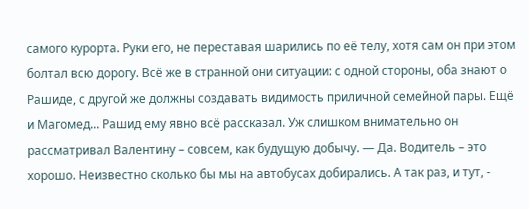самого курорта. Руки его, не переставая шарились по её телу, хотя сам он при этом болтал всю дорогу. Всё же в странной они ситуации: с одной стороны, оба знают о Рашиде, с другой же должны создавать видимость приличной семейной пары. Ещё и Магомед... Рашид ему явно всё рассказал. Уж слишком внимательно он рассматривал Валентину – совсем, как будущую добычу. — Да. Водитель – это хорошо. Неизвестно сколько бы мы на автобусах добирались. А так раз, и тут, -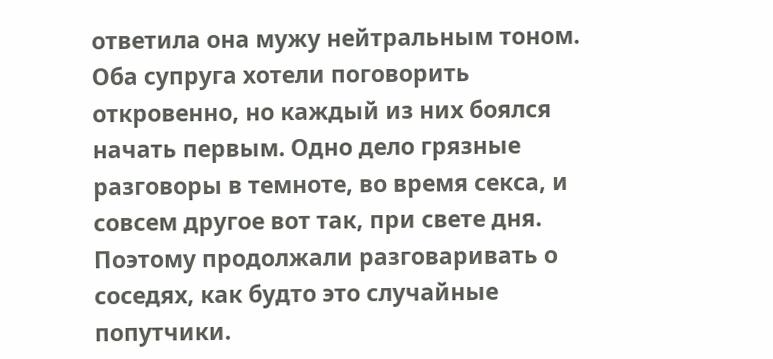ответила она мужу нейтральным тоном. Оба супруга хотели поговорить откровенно, но каждый из них боялся начать первым. Одно дело грязные разговоры в темноте, во время секса, и совсем другое вот так, при свете дня. Поэтому продолжали разговаривать о соседях, как будто это случайные попутчики.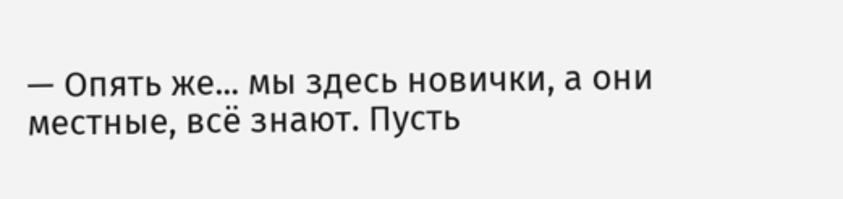— Опять же... мы здесь новички, а они местные, всё знают. Пусть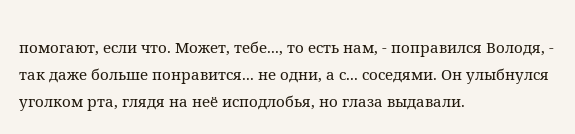помогают, если что. Может, тебе..., то есть нам, - поправился Володя, - так даже больше понравится... не одни, а с... соседями. Он улыбнулся уголком рта, глядя на неё исподлобья, но глаза выдавали.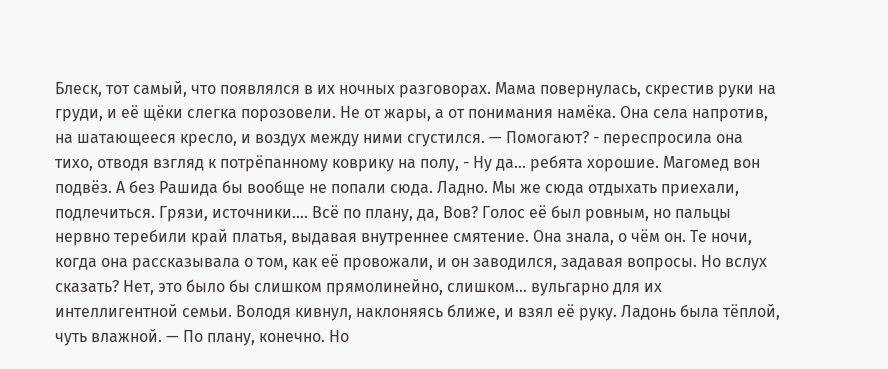Блеск, тот самый, что появлялся в их ночных разговорах. Мама повернулась, скрестив руки на груди, и её щёки слегка порозовели. Не от жары, а от понимания намёка. Она села напротив, на шатающееся кресло, и воздух между ними сгустился. — Помогают? - переспросила она тихо, отводя взгляд к потрёпанному коврику на полу, - Ну да... ребята хорошие. Магомед вон подвёз. А без Рашида бы вообще не попали сюда. Ладно. Мы же сюда отдыхать приехали, подлечиться. Грязи, источники.... Всё по плану, да, Вов? Голос её был ровным, но пальцы нервно теребили край платья, выдавая внутреннее смятение. Она знала, о чём он. Те ночи, когда она рассказывала о том, как её провожали, и он заводился, задавая вопросы. Но вслух сказать? Нет, это было бы слишком прямолинейно, слишком... вульгарно для их интеллигентной семьи. Володя кивнул, наклоняясь ближе, и взял её руку. Ладонь была тёплой, чуть влажной. — По плану, конечно. Но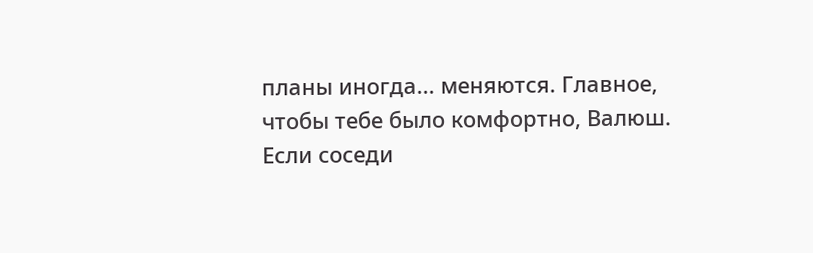планы иногда... меняются. Главное, чтобы тебе было комфортно, Валюш. Если соседи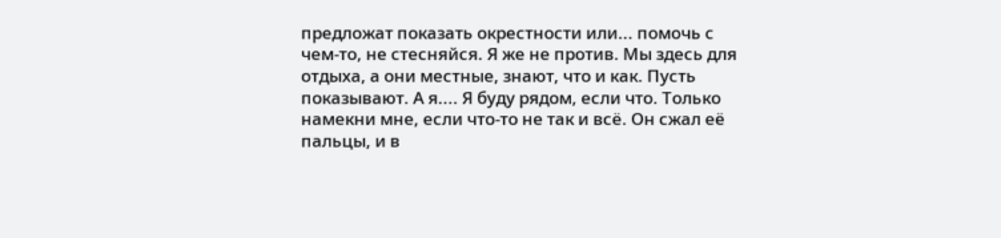предложат показать окрестности или... помочь с чем-то, не стесняйся. Я же не против. Мы здесь для отдыха, а они местные, знают, что и как. Пусть показывают. А я.... Я буду рядом, если что. Только намекни мне, если что-то не так и всё. Он сжал её пальцы, и в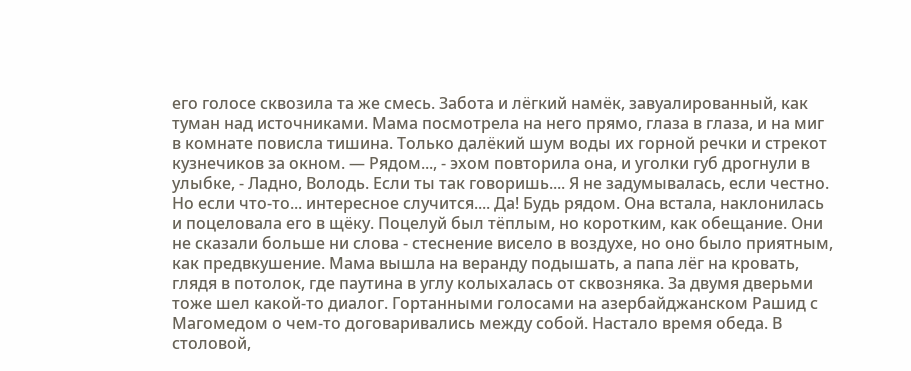его голосе сквозила та же смесь. Забота и лёгкий намёк, завуалированный, как туман над источниками. Мама посмотрела на него прямо, глаза в глаза, и на миг в комнате повисла тишина. Только далёкий шум воды их горной речки и стрекот кузнечиков за окном. — Рядом..., - эхом повторила она, и уголки губ дрогнули в улыбке, - Ладно, Володь. Если ты так говоришь.... Я не задумывалась, если честно. Но если что-то... интересное случится.... Да! Будь рядом. Она встала, наклонилась и поцеловала его в щёку. Поцелуй был тёплым, но коротким, как обещание. Они не сказали больше ни слова - стеснение висело в воздухе, но оно было приятным, как предвкушение. Мама вышла на веранду подышать, а папа лёг на кровать, глядя в потолок, где паутина в углу колыхалась от сквозняка. За двумя дверьми тоже шел какой-то диалог. Гортанными голосами на азербайджанском Рашид с Магомедом о чем-то договаривались между собой. Настало время обеда. В столовой,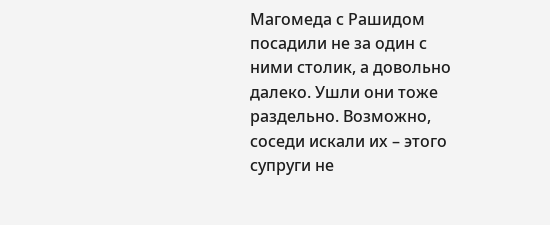Магомеда с Рашидом посадили не за один с ними столик, а довольно далеко. Ушли они тоже раздельно. Возможно, соседи искали их – этого супруги не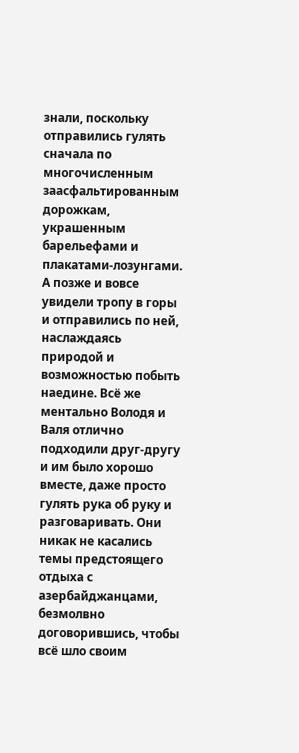знали, поскольку отправились гулять сначала по многочисленным заасфальтированным дорожкам, украшенным барельефами и плакатами-лозунгами. А позже и вовсе увидели тропу в горы и отправились по ней, наслаждаясь природой и возможностью побыть наедине. Всё же ментально Володя и Валя отлично подходили друг-другу и им было хорошо вместе, даже просто гулять рука об руку и разговаривать. Они никак не касались темы предстоящего отдыха с азербайджанцами, безмолвно договорившись, чтобы всё шло своим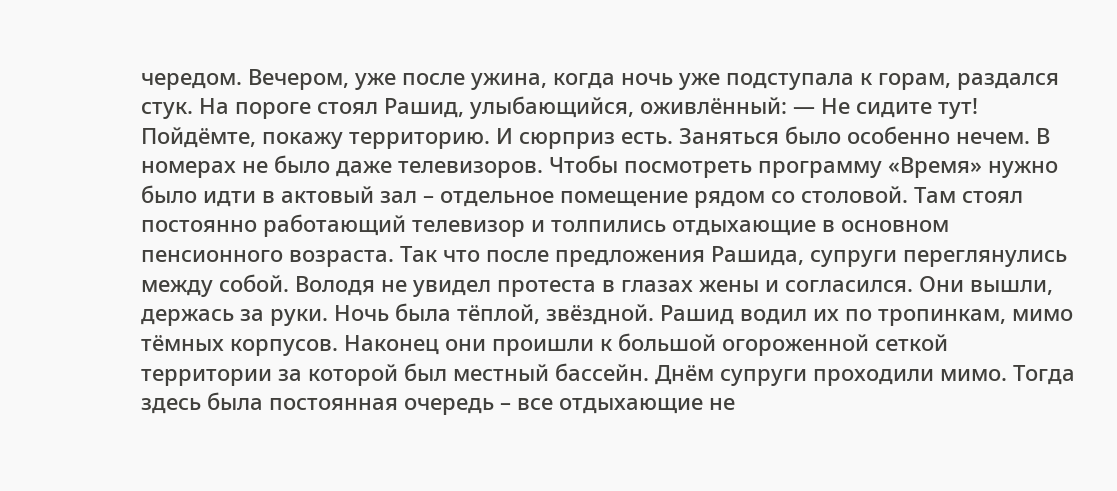чередом. Вечером, уже после ужина, когда ночь уже подступала к горам, раздался стук. На пороге стоял Рашид, улыбающийся, оживлённый: — Не сидите тут! Пойдёмте, покажу территорию. И сюрприз есть. Заняться было особенно нечем. В номерах не было даже телевизоров. Чтобы посмотреть программу «Время» нужно было идти в актовый зал – отдельное помещение рядом со столовой. Там стоял постоянно работающий телевизор и толпились отдыхающие в основном пенсионного возраста. Так что после предложения Рашида, супруги переглянулись между собой. Володя не увидел протеста в глазах жены и согласился. Они вышли, держась за руки. Ночь была тёплой, звёздной. Рашид водил их по тропинкам, мимо тёмных корпусов. Наконец они проишли к большой огороженной сеткой территории за которой был местный бассейн. Днём супруги проходили мимо. Тогда здесь была постоянная очередь – все отдыхающие не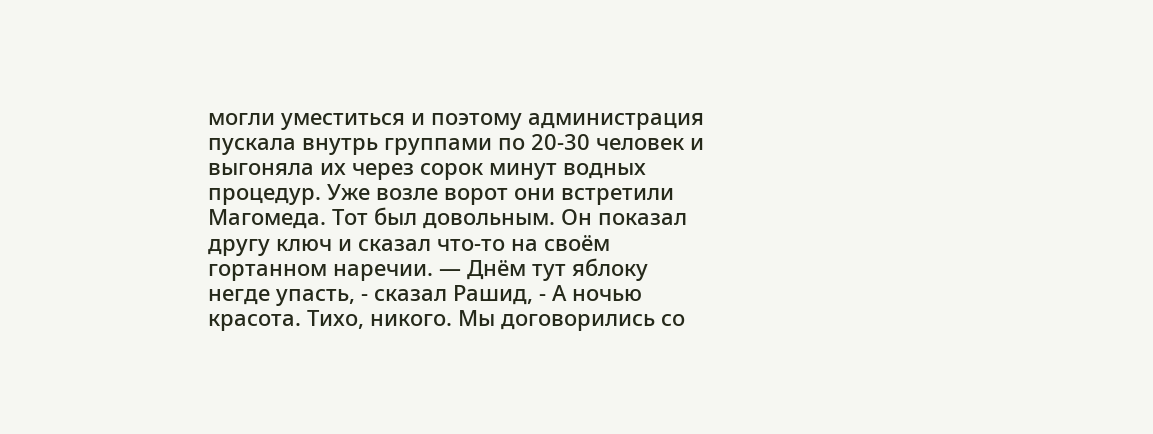могли уместиться и поэтому администрация пускала внутрь группами по 20-30 человек и выгоняла их через сорок минут водных процедур. Уже возле ворот они встретили Магомеда. Тот был довольным. Он показал другу ключ и сказал что-то на своём гортанном наречии. — Днём тут яблоку негде упасть, - сказал Рашид, - А ночью красота. Тихо, никого. Мы договорились со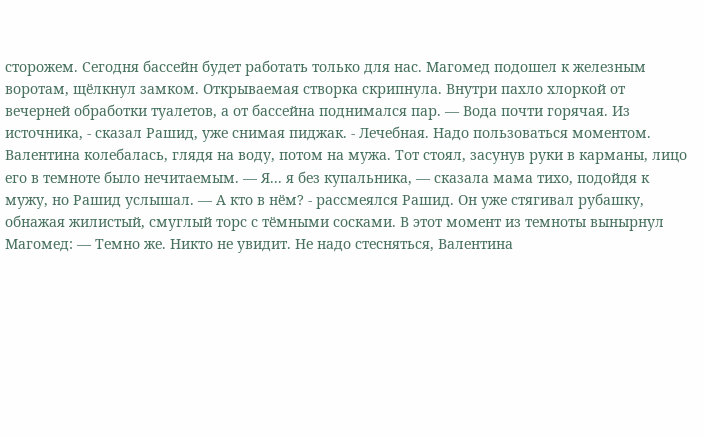сторожем. Сегодня бассейн будет работать только для нас. Магомед подошел к железным воротам, щёлкнул замком. Открываемая створка скрипнула. Внутри пахло хлоркой от вечерней обработки туалетов, а от бассейна поднимался пар. — Вода почти горячая. Из источника, - сказал Рашид, уже снимая пиджак. - Лечебная. Надо пользоваться моментом. Валентина колебалась, глядя на воду, потом на мужа. Тот стоял, засунув руки в карманы, лицо его в темноте было нечитаемым. — Я... я без купальника, — сказала мама тихо, подойдя к мужу, но Рашид услышал. — А кто в нём? - рассмеялся Рашид. Он уже стягивал рубашку, обнажая жилистый, смуглый торс с тёмными сосками. В этот момент из темноты вынырнул Магомед: — Темно же. Никто не увидит. Не надо стесняться, Валентина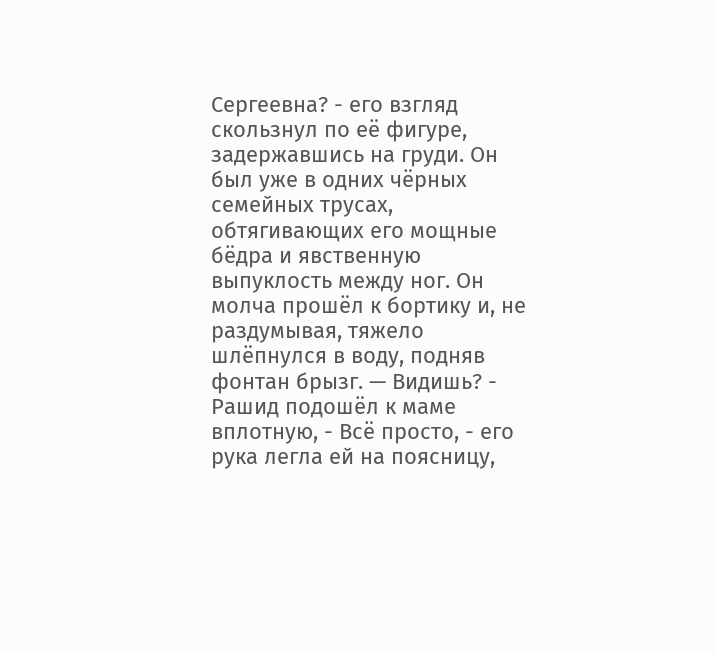Сергеевна? - его взгляд скользнул по её фигуре, задержавшись на груди. Он был уже в одних чёрных семейных трусах, обтягивающих его мощные бёдра и явственную выпуклость между ног. Он молча прошёл к бортику и, не раздумывая, тяжело шлёпнулся в воду, подняв фонтан брызг. — Видишь? - Рашид подошёл к маме вплотную, - Всё просто, - его рука легла ей на поясницу,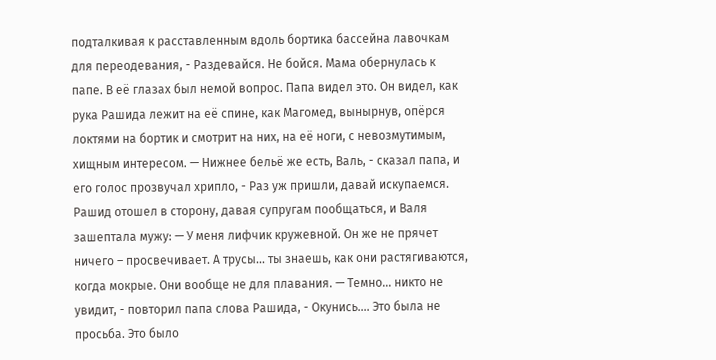подталкивая к расставленным вдоль бортика бассейна лавочкам для переодевания, - Раздевайся. Не бойся. Мама обернулась к папе. В её глазах был немой вопрос. Папа видел это. Он видел, как рука Рашида лежит на её спине, как Магомед, вынырнув, опёрся локтями на бортик и смотрит на них, на её ноги, с невозмутимым, хищным интересом. — Нижнее бельё же есть, Валь, - сказал папа, и его голос прозвучал хрипло, - Раз уж пришли, давай искупаемся. Рашид отошел в сторону, давая супругам пообщаться, и Валя зашептала мужу: — У меня лифчик кружевной. Он же не прячет ничего – просвечивает. А трусы... ты знаешь, как они растягиваются, когда мокрые. Они вообще не для плавания. — Темно... никто не увидит, - повторил папа слова Рашида, - Окунись.... Это была не просьба. Это было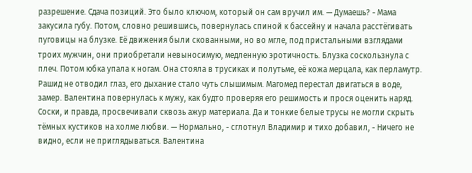разрешение. Сдача позиций. Это было ключом, который он сам вручил им. — Думаешь? - Мама закусила губу. Потом, словно решившись, повернулась спиной к бассейну и начала расстёгивать пуговицы на блузке. Её движения были скованными, но во мгле, под пристальными взглядами троих мужчин, они приобретали невыносимую, медленную эротичность. Блузка соскользнула с плеч. Потом юбка упала к ногам. Она стояла в трусиках и полутьме, её кожа мерцала, как перламутр. Рашид не отводил глаз, его дыхание стало чуть слышимым. Магомед перестал двигаться в воде, замер. Валентина повернулась к мужу, как будто проверяя его решимость и прося оценить наряд. Соски, и правда, просвечивали сквозь ажур материала. Да и тонкие белые трусы не могли скрыть тёмных кустиков на холме любви. — Нормально, - сглотнул Владимир и тихо добавил, - Ничего не видно, если не приглядываться. Валентина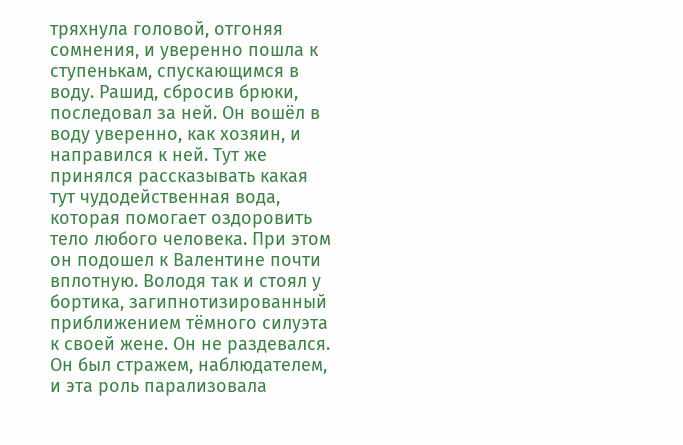тряхнула головой, отгоняя сомнения, и уверенно пошла к ступенькам, спускающимся в воду. Рашид, сбросив брюки, последовал за ней. Он вошёл в воду уверенно, как хозяин, и направился к ней. Тут же принялся рассказывать какая тут чудодейственная вода, которая помогает оздоровить тело любого человека. При этом он подошел к Валентине почти вплотную. Володя так и стоял у бортика, загипнотизированный приближением тёмного силуэта к своей жене. Он не раздевался. Он был стражем, наблюдателем, и эта роль парализовала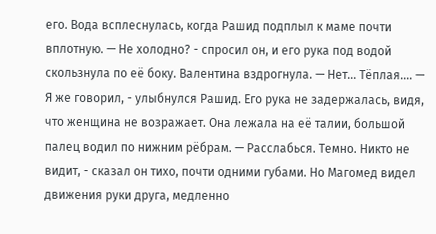его. Вода всплеснулась, когда Рашид подплыл к маме почти вплотную. — Не холодно? - спросил он, и его рука под водой скользнула по её боку. Валентина вздрогнула. — Нет... Тёплая.... — Я же говорил, - улыбнулся Рашид. Его рука не задержалась, видя, что женщина не возражает. Она лежала на её талии, большой палец водил по нижним рёбрам. — Расслабься. Темно. Никто не видит, - сказал он тихо, почти одними губами. Но Магомед видел движения руки друга, медленно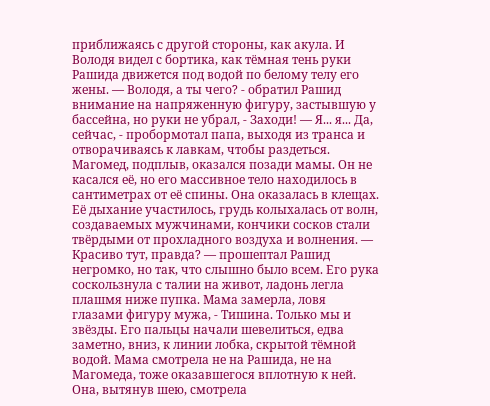приближаясь с другой стороны, как акула. И Володя видел с бортика, как тёмная тень руки Рашида движется под водой по белому телу его жены. — Володя, а ты чего? - обратил Рашид внимание на напряженную фигуру, застывшую у бассейна, но руки не убрал, - Заходи! — Я... я... Да, сейчас, - пробормотал папа, выходя из транса и отворачиваясь к лавкам, чтобы раздеться. Магомед, подплыв, оказался позади мамы. Он не касался её, но его массивное тело находилось в сантиметрах от её спины. Она оказалась в клещах. Её дыхание участилось, грудь колыхалась от волн, создаваемых мужчинами, кончики сосков стали твёрдыми от прохладного воздуха и волнения. — Красиво тут, правда? — прошептал Рашид негромко, но так, что слышно было всем. Его рука соскользнула с талии на живот, ладонь легла плашмя ниже пупка. Мама замерла, ловя глазами фигуру мужа, - Тишина. Только мы и звёзды. Его пальцы начали шевелиться, едва заметно, вниз, к линии лобка, скрытой тёмной водой. Мама смотрела не на Рашида, не на Магомеда, тоже оказавшегося вплотную к ней. Она, вытянув шею, смотрела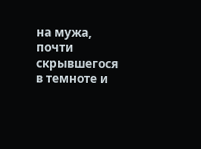на мужа, почти скрывшегося в темноте и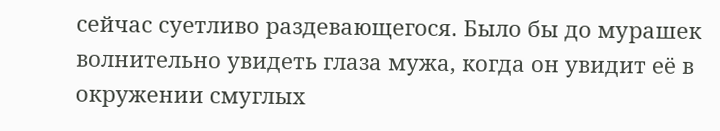сейчас суетливо раздевающегося. Было бы до мурашек волнительно увидеть глаза мужа, когда он увидит её в окружении смуглых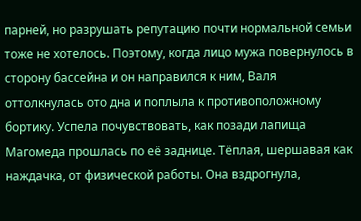парней, но разрушать репутацию почти нормальной семьи тоже не хотелось. Поэтому, когда лицо мужа повернулось в сторону бассейна и он направился к ним, Валя оттолкнулась ото дна и поплыла к противоположному бортику. Успела почувствовать, как позади лапища Магомеда прошлась по её заднице. Тёплая, шершавая как наждачка, от физической работы. Она вздрогнула,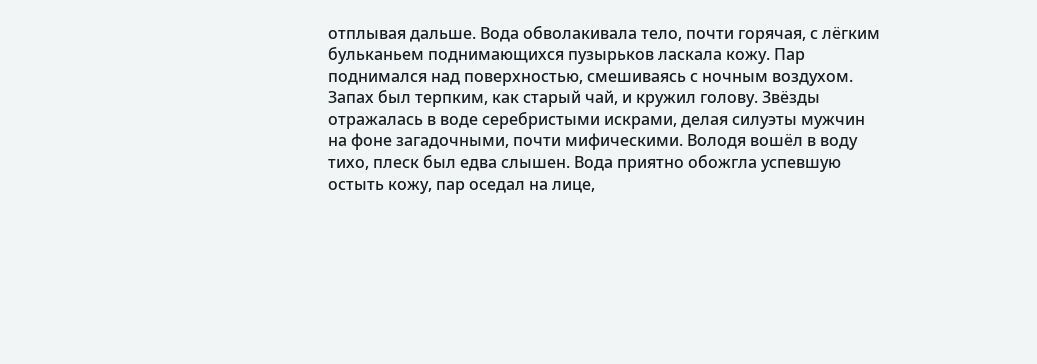отплывая дальше. Вода обволакивала тело, почти горячая, с лёгким бульканьем поднимающихся пузырьков ласкала кожу. Пар поднимался над поверхностью, смешиваясь с ночным воздухом. Запах был терпким, как старый чай, и кружил голову. Звёзды отражалась в воде серебристыми искрами, делая силуэты мужчин на фоне загадочными, почти мифическими. Володя вошёл в воду тихо, плеск был едва слышен. Вода приятно обожгла успевшую остыть кожу, пар оседал на лице,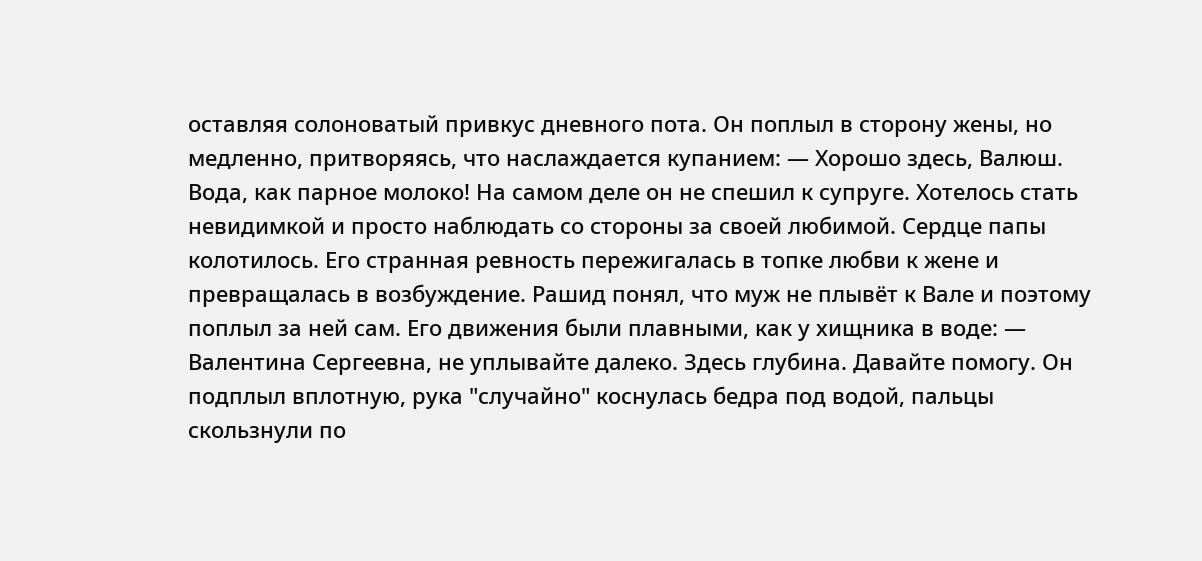оставляя солоноватый привкус дневного пота. Он поплыл в сторону жены, но медленно, притворяясь, что наслаждается купанием: — Хорошо здесь, Валюш. Вода, как парное молоко! На самом деле он не спешил к супруге. Хотелось стать невидимкой и просто наблюдать со стороны за своей любимой. Сердце папы колотилось. Его странная ревность пережигалась в топке любви к жене и превращалась в возбуждение. Рашид понял, что муж не плывёт к Вале и поэтому поплыл за ней сам. Его движения были плавными, как у хищника в воде: — Валентина Сергеевна, не уплывайте далеко. Здесь глубина. Давайте помогу. Он подплыл вплотную, рука "случайно" коснулась бедра под водой, пальцы скользнули по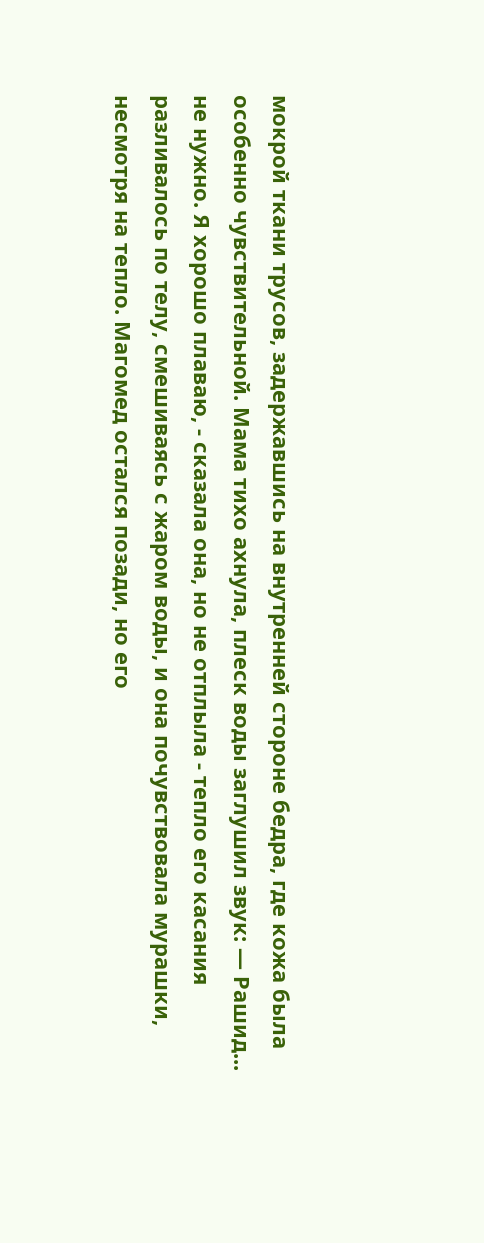мокрой ткани трусов, задержавшись на внутренней стороне бедра, где кожа была особенно чувствительной. Мама тихо ахнула, плеск воды заглушил звук: — Рашид... не нужно. Я хорошо плаваю, - сказала она, но не отплыла - тепло его касания разливалось по телу, смешиваясь с жаром воды, и она почувствовала мурашки, несмотря на тепло. Магомед остался позади, но его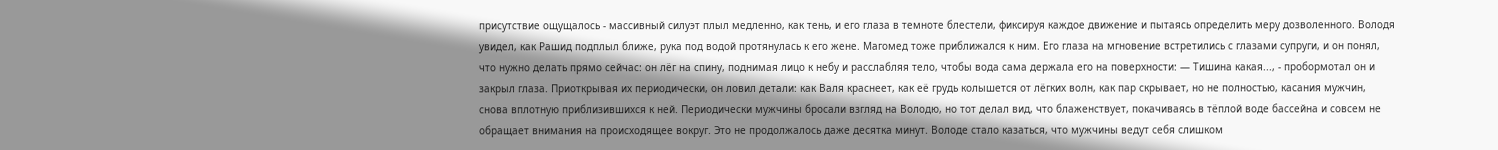присутствие ощущалось - массивный силуэт плыл медленно, как тень, и его глаза в темноте блестели, фиксируя каждое движение и пытаясь определить меру дозволенного. Володя увидел, как Рашид подплыл ближе, рука под водой протянулась к его жене. Магомед тоже приближался к ним. Его глаза на мгновение встретились с глазами супруги, и он понял, что нужно делать прямо сейчас: он лёг на спину, поднимая лицо к небу и расслабляя тело, чтобы вода сама держала его на поверхности: — Тишина какая..., - пробормотал он и закрыл глаза. Приоткрывая их периодически, он ловил детали: как Валя краснеет, как её грудь колышется от лёгких волн, как пар скрывает, но не полностью, касания мужчин, снова вплотную приблизившихся к ней. Периодически мужчины бросали взгляд на Володю, но тот делал вид, что блаженствует, покачиваясь в тёплой воде бассейна и совсем не обращает внимания на происходящее вокруг. Это не продолжалось даже десятка минут. Володе стало казаться, что мужчины ведут себя слишком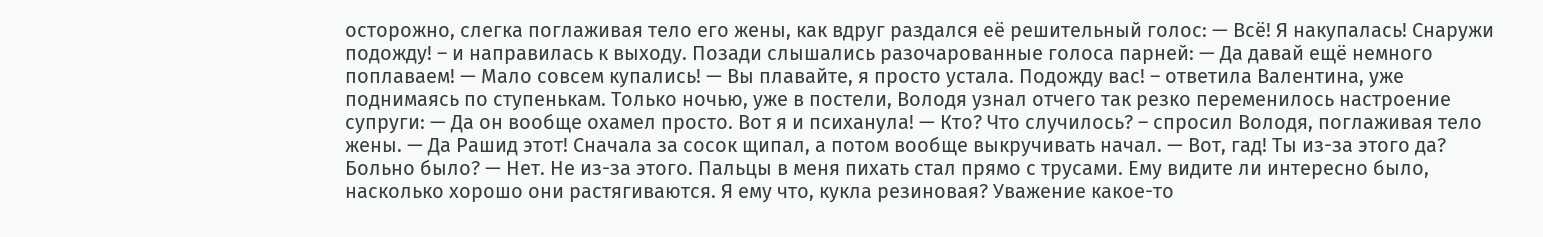осторожно, слегка поглаживая тело его жены, как вдруг раздался её решительный голос: — Всё! Я накупалась! Снаружи подожду! – и направилась к выходу. Позади слышались разочарованные голоса парней: — Да давай ещё немного поплаваем! — Мало совсем купались! — Вы плавайте, я просто устала. Подожду вас! – ответила Валентина, уже поднимаясь по ступенькам. Только ночью, уже в постели, Володя узнал отчего так резко переменилось настроение супруги: — Да он вообще охамел просто. Вот я и психанула! — Кто? Что случилось? – спросил Володя, поглаживая тело жены. — Да Рашид этот! Сначала за сосок щипал, а потом вообще выкручивать начал. — Вот, гад! Ты из-за этого да? Больно было? — Нет. Не из-за этого. Пальцы в меня пихать стал прямо с трусами. Ему видите ли интересно было, насколько хорошо они растягиваются. Я ему что, кукла резиновая? Уважение какое-то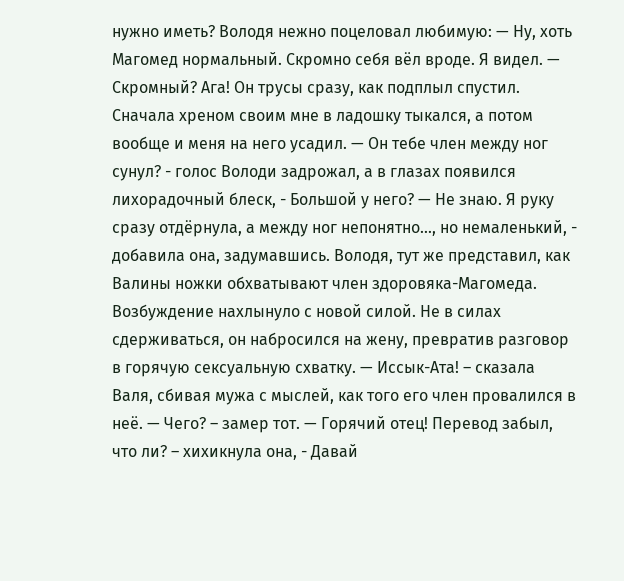нужно иметь? Володя нежно поцеловал любимую: — Ну, хоть Магомед нормальный. Скромно себя вёл вроде. Я видел. — Скромный? Ага! Он трусы сразу, как подплыл спустил. Сначала хреном своим мне в ладошку тыкался, а потом вообще и меня на него усадил. — Он тебе член между ног сунул? - голос Володи задрожал, а в глазах появился лихорадочный блеск, - Большой у него? — Не знаю. Я руку сразу отдёрнула, а между ног непонятно..., но немаленький, - добавила она, задумавшись. Володя, тут же представил, как Валины ножки обхватывают член здоровяка-Магомеда. Возбуждение нахлынуло с новой силой. Не в силах сдерживаться, он набросился на жену, превратив разговор в горячую сексуальную схватку. — Иссык-Ата! – сказала Валя, сбивая мужа с мыслей, как того его член провалился в неё. — Чего? – замер тот. — Горячий отец! Перевод забыл, что ли? – хихикнула она, - Давай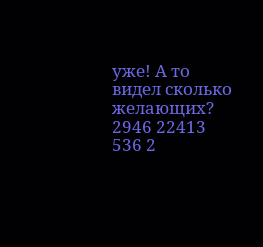уже! А то видел сколько желающих? 2946 22413 536 2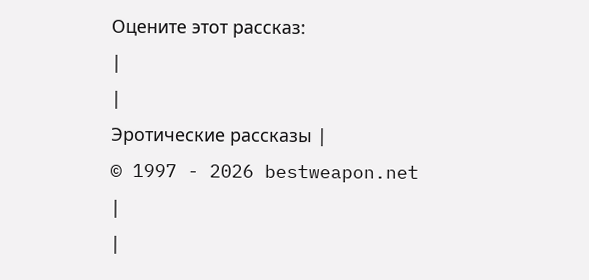Оцените этот рассказ:
|
|
Эротические рассказы |
© 1997 - 2026 bestweapon.net
|
|